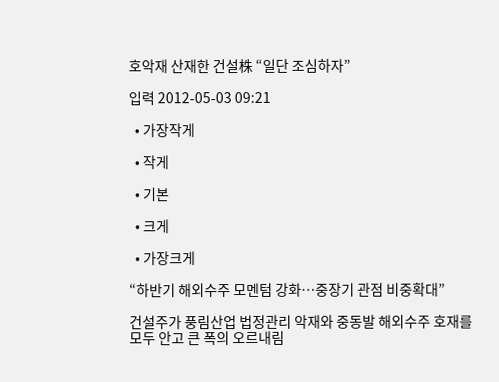호악재 산재한 건설株 “일단 조심하자”

입력 2012-05-03 09:21

  • 가장작게

  • 작게

  • 기본

  • 크게

  • 가장크게

“하반기 해외수주 모멘텀 강화…중장기 관점 비중확대”

건설주가 풍림산업 법정관리 악재와 중동발 해외수주 호재를 모두 안고 큰 폭의 오르내림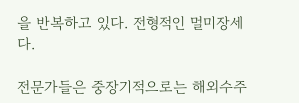을 반복하고 있다. 전형적인 멀미장세다.

전문가들은 중장기적으로는 해외수주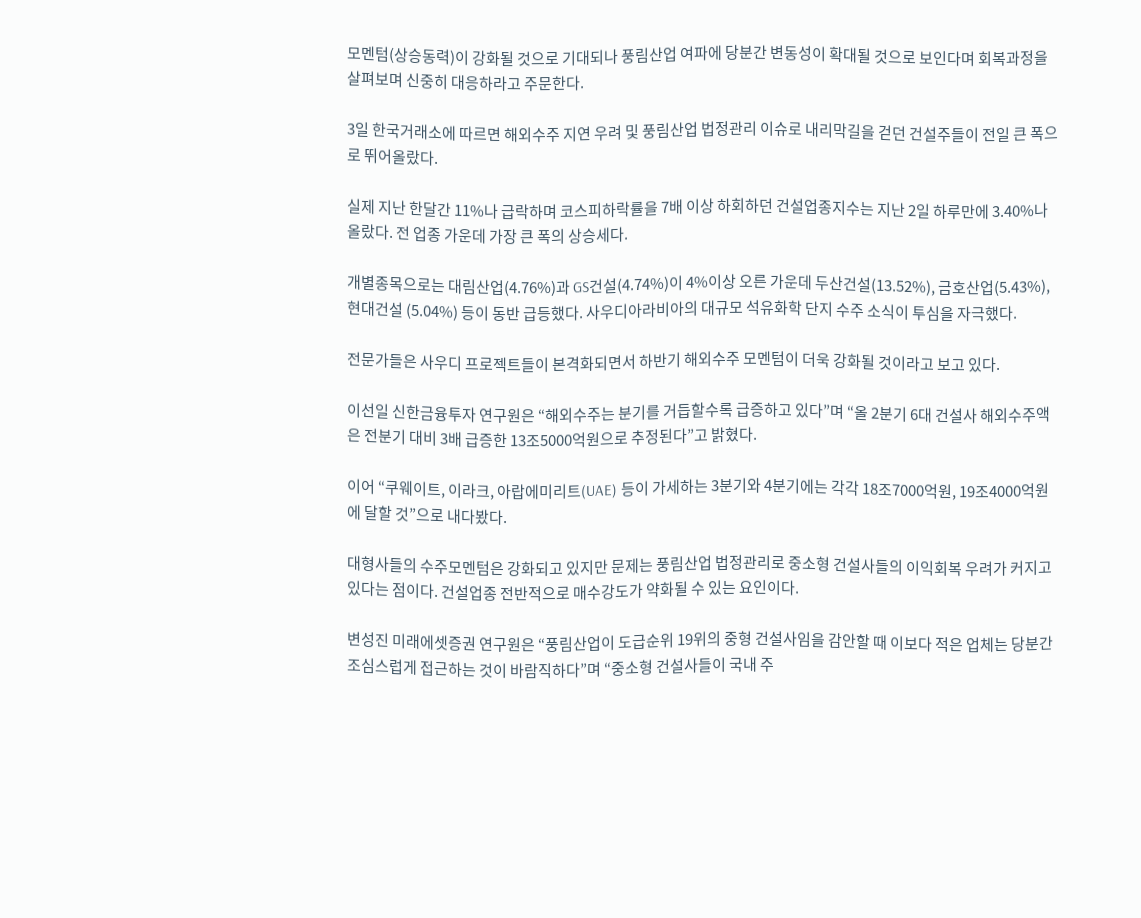모멘텀(상승동력)이 강화될 것으로 기대되나 풍림산업 여파에 당분간 변동성이 확대될 것으로 보인다며 회복과정을 살펴보며 신중히 대응하라고 주문한다.

3일 한국거래소에 따르면 해외수주 지연 우려 및 풍림산업 법정관리 이슈로 내리막길을 걷던 건설주들이 전일 큰 폭으로 뛰어올랐다.

실제 지난 한달간 11%나 급락하며 코스피하락률을 7배 이상 하회하던 건설업종지수는 지난 2일 하루만에 3.40%나 올랐다. 전 업종 가운데 가장 큰 폭의 상승세다.

개별종목으로는 대림산업(4.76%)과 GS건설(4.74%)이 4%이상 오른 가운데 두산건설(13.52%), 금호산업(5.43%), 현대건설 (5.04%) 등이 동반 급등했다. 사우디아라비아의 대규모 석유화학 단지 수주 소식이 투심을 자극했다.

전문가들은 사우디 프로젝트들이 본격화되면서 하반기 해외수주 모멘텀이 더욱 강화될 것이라고 보고 있다.

이선일 신한금융투자 연구원은 “해외수주는 분기를 거듭할수록 급증하고 있다”며 “올 2분기 6대 건설사 해외수주액은 전분기 대비 3배 급증한 13조5000억원으로 추정된다”고 밝혔다.

이어 “쿠웨이트, 이라크, 아랍에미리트(UAE) 등이 가세하는 3분기와 4분기에는 각각 18조7000억원, 19조4000억원에 달할 것”으로 내다봤다.

대형사들의 수주모멘텀은 강화되고 있지만 문제는 풍림산업 법정관리로 중소형 건설사들의 이익회복 우려가 커지고 있다는 점이다. 건설업종 전반적으로 매수강도가 약화될 수 있는 요인이다.

변성진 미래에셋증권 연구원은 “풍림산업이 도급순위 19위의 중형 건설사임을 감안할 때 이보다 적은 업체는 당분간 조심스럽게 접근하는 것이 바람직하다”며 “중소형 건설사들이 국내 주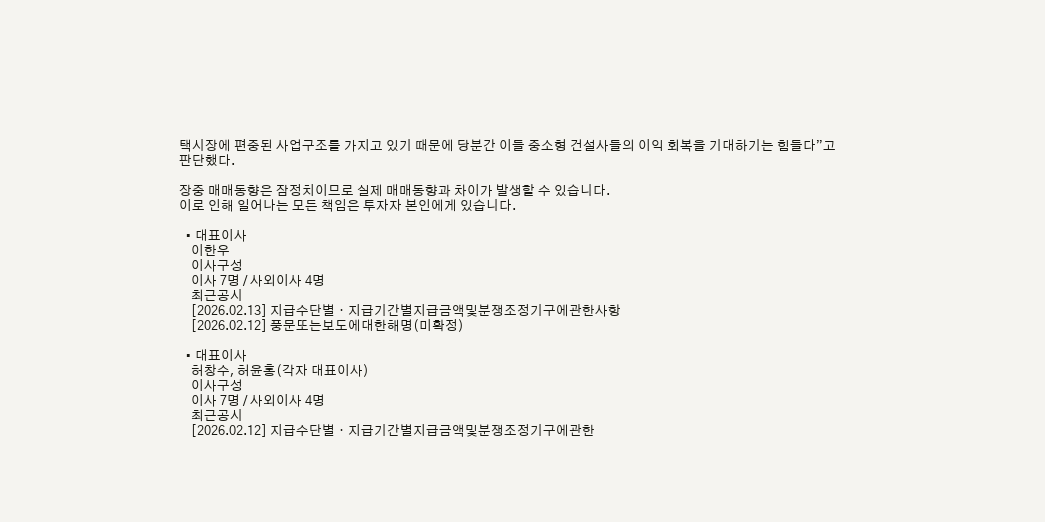택시장에 편중된 사업구조를 가지고 있기 때문에 당분간 이들 중소형 건설사들의 이익 회복을 기대하기는 힘들다”고 판단했다.

장중 매매동향은 잠정치이므로 실제 매매동향과 차이가 발생할 수 있습니다.
이로 인해 일어나는 모든 책임은 투자자 본인에게 있습니다.

  • 대표이사
    이한우
    이사구성
    이사 7명 / 사외이사 4명
    최근공시
    [2026.02.13] 지급수단별ㆍ지급기간별지급금액및분쟁조정기구에관한사항
    [2026.02.12] 풍문또는보도에대한해명(미확정)

  • 대표이사
    허창수, 허윤홍(각자 대표이사)
    이사구성
    이사 7명 / 사외이사 4명
    최근공시
    [2026.02.12] 지급수단별ㆍ지급기간별지급금액및분쟁조정기구에관한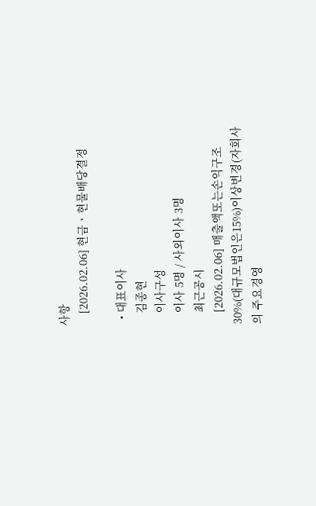사항
    [2026.02.06] 현금ㆍ현물배당결정

  • 대표이사
    김종현
    이사구성
    이사 5명 / 사외이사 3명
    최근공시
    [2026.02.06] 매출액또는손익구조30%(대규모법인은15%)이상변경(자회사의 주요경영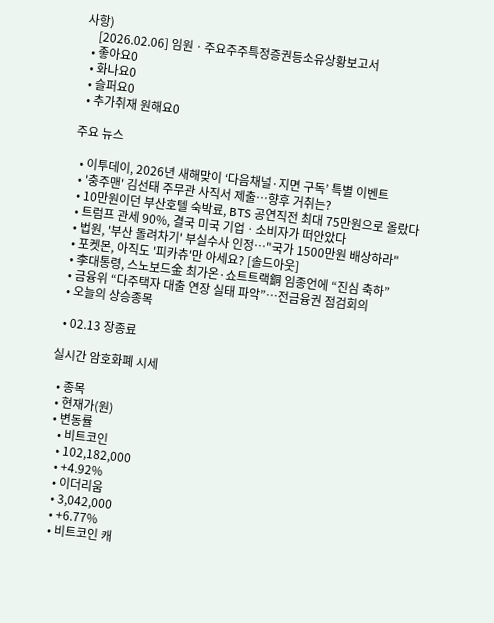사항)
    [2026.02.06] 임원ㆍ주요주주특정증권등소유상황보고서
  • 좋아요0
  • 화나요0
  • 슬퍼요0
  • 추가취재 원해요0

주요 뉴스

  • 이투데이, 2026년 새해맞이 ‘다음채널·지면 구독’ 특별 이벤트
  • '충주맨' 김선태 주무관 사직서 제출…향후 거취는?
  • 10만원이던 부산호텔 숙박료, BTS 공연직전 최대 75만원으로 올랐다
  • 트럼프 관세 90%, 결국 미국 기업ㆍ소비자가 떠안았다
  • 법원, '부산 돌려차기' 부실수사 인정…"국가 1500만원 배상하라"
  • 포켓몬, 아직도 '피카츄'만 아세요? [솔드아웃]
  • 李대통령, 스노보드金 최가온·쇼트트랙銅 임종언에 “진심 축하”
  • 금융위 “다주택자 대출 연장 실태 파악”⋯전금융권 점검회의
  • 오늘의 상승종목

  • 02.13 장종료

실시간 암호화폐 시세

  • 종목
  • 현재가(원)
  • 변동률
    • 비트코인
    • 102,182,000
    • +4.92%
    • 이더리움
    • 3,042,000
    • +6.77%
    • 비트코인 캐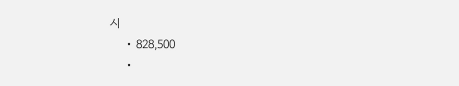시
    • 828,500
    •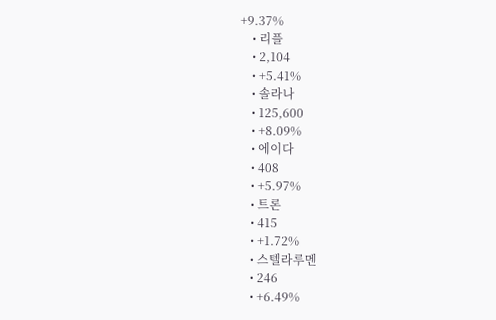+9.37%
    • 리플
    • 2,104
    • +5.41%
    • 솔라나
    • 125,600
    • +8.09%
    • 에이다
    • 408
    • +5.97%
    • 트론
    • 415
    • +1.72%
    • 스텔라루멘
    • 246
    • +6.49%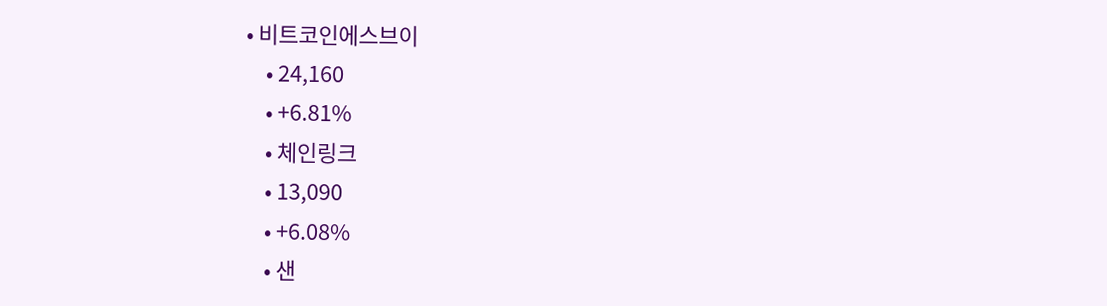• 비트코인에스브이
    • 24,160
    • +6.81%
    • 체인링크
    • 13,090
    • +6.08%
    • 샌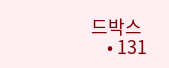드박스
    • 131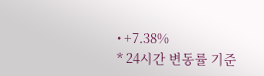• +7.38%
* 24시간 변동률 기준